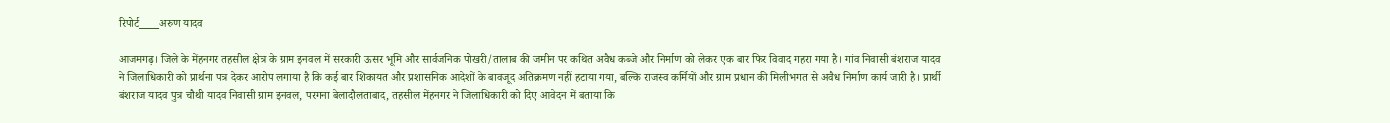रिपोर्ट____अरुण यादव

आजमगढ़। जिले के मेंहनगर तहसील क्षेत्र के ग्राम इनवल में सरकारी ऊसर भूमि और सार्वजनिक पोखरी/तालाब की जमीन पर कथित अवैध कब्जे और निर्माण को लेकर एक बार फिर विवाद गहरा गया है। गांव निवासी बंशराज यादव ने जिलाधिकारी को प्रार्थना पत्र देकर आरोप लगाया है कि कई बार शिकायत और प्रशासनिक आदेशों के बावजूद अतिक्रमण नहीं हटाया गया, बल्कि राजस्व कर्मियों और ग्राम प्रधान की मिलीभगत से अवैध निर्माण कार्य जारी है। प्रार्थी बंशराज यादव पुत्र चौथी यादव निवासी ग्राम इनवल, परगना बेलादौलताबाद, तहसील मेंहनगर ने जिलाधिकारी को दिए आवेदन में बताया कि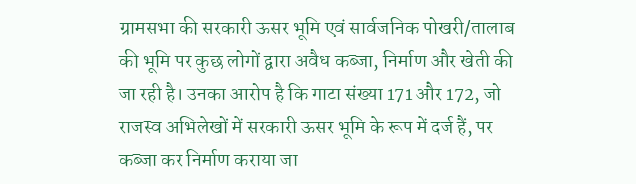ग्रामसभा की सरकारी ऊसर भूमि एवं सार्वजनिक पोखरी/तालाब की भूमि पर कुछ लोगों द्वारा अवैध कब्जा, निर्माण और खेती की जा रही है। उनका आरोप है कि गाटा संख्या 171 और 172, जो राजस्व अभिलेखों में सरकारी ऊसर भूमि के रूप में दर्ज हैं, पर कब्जा कर निर्माण कराया जा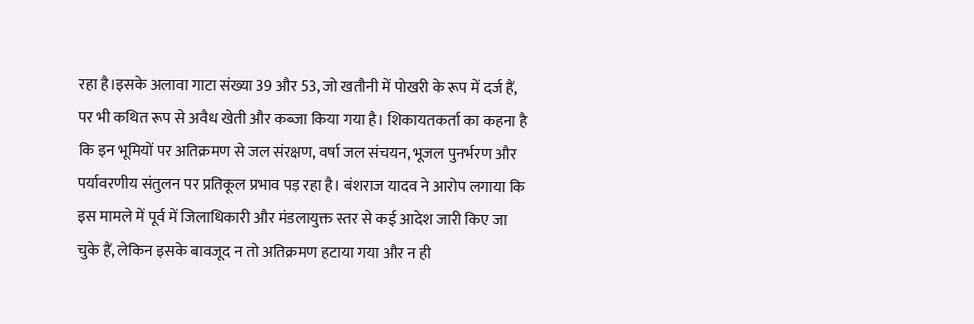रहा है।इसके अलावा गाटा संख्या 39 और 53, जो खतौनी में पोखरी के रूप में दर्ज हैं, पर भी कथित रूप से अवैध खेती और कब्जा किया गया है। शिकायतकर्ता का कहना है कि इन भूमियों पर अतिक्रमण से जल संरक्षण, वर्षा जल संचयन, भूजल पुनर्भरण और पर्यावरणीय संतुलन पर प्रतिकूल प्रभाव पड़ रहा है। बंशराज यादव ने आरोप लगाया कि इस मामले में पूर्व में जिलाधिकारी और मंडलायुक्त स्तर से कई आदेश जारी किए जा चुके हैं, लेकिन इसके बावजूद न तो अतिक्रमण हटाया गया और न ही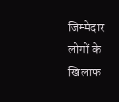जिम्मेदार लोगों के खिलाफ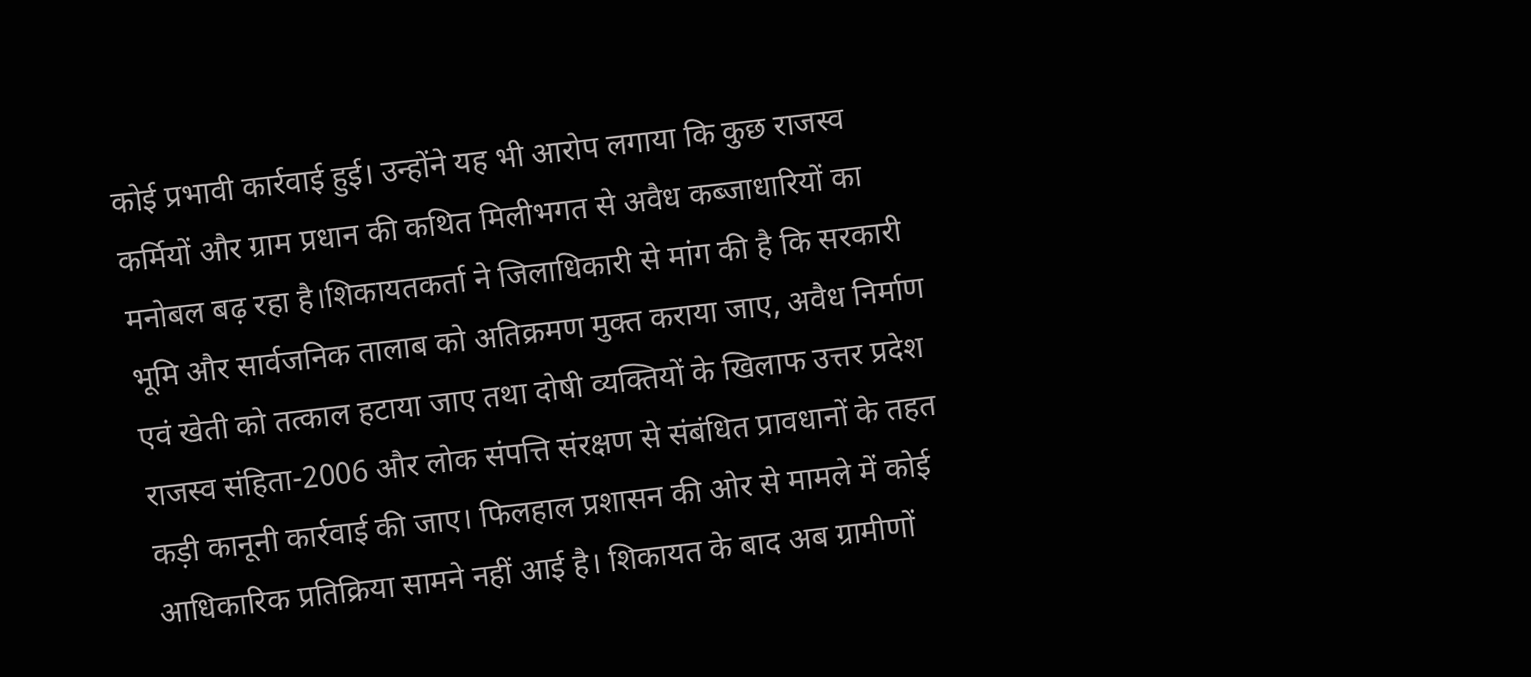कोई प्रभावी कार्रवाई हुई। उन्होंने यह भी आरोप लगाया कि कुछ राजस्व कर्मियों और ग्राम प्रधान की कथित मिलीभगत से अवैध कब्जाधारियों का मनोबल बढ़ रहा है।शिकायतकर्ता ने जिलाधिकारी से मांग की है कि सरकारी भूमि और सार्वजनिक तालाब को अतिक्रमण मुक्त कराया जाए, अवैध निर्माण एवं खेती को तत्काल हटाया जाए तथा दोषी व्यक्तियों के खिलाफ उत्तर प्रदेश राजस्व संहिता-2006 और लोक संपत्ति संरक्षण से संबंधित प्रावधानों के तहत कड़ी कानूनी कार्रवाई की जाए। फिलहाल प्रशासन की ओर से मामले में कोई आधिकारिक प्रतिक्रिया सामने नहीं आई है। शिकायत के बाद अब ग्रामीणों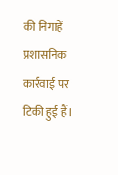की निगाहें प्रशासनिक कार्रवाई पर टिकी हुई हैं।